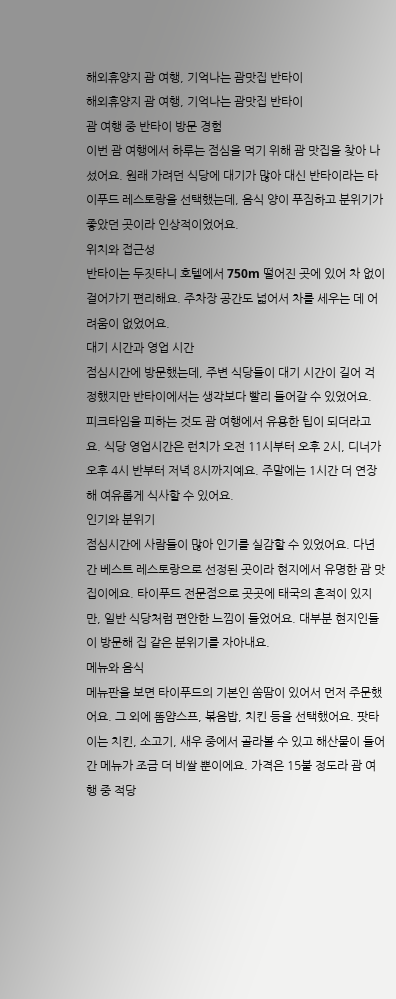해외휴양지 괌 여행, 기억나는 괌맛집 반타이
해외휴양지 괌 여행, 기억나는 괌맛집 반타이
괌 여행 중 반타이 방문 경험
이번 괌 여행에서 하루는 점심을 먹기 위해 괌 맛집을 찾아 나섰어요. 원래 가려던 식당에 대기가 많아 대신 반타이라는 타이푸드 레스토랑을 선택했는데, 음식 양이 푸짐하고 분위기가 좋았던 곳이라 인상적이었어요.
위치와 접근성
반타이는 두짓타니 호텔에서 750m 떨어진 곳에 있어 차 없이 걸어가기 편리해요. 주차장 공간도 넓어서 차를 세우는 데 어려움이 없었어요.
대기 시간과 영업 시간
점심시간에 방문했는데, 주변 식당들이 대기 시간이 길어 걱정했지만 반타이에서는 생각보다 빨리 들어갈 수 있었어요. 피크타임을 피하는 것도 괌 여행에서 유용한 팁이 되더라고요. 식당 영업시간은 런치가 오전 11시부터 오후 2시, 디너가 오후 4시 반부터 저녁 8시까지예요. 주말에는 1시간 더 연장해 여유롭게 식사할 수 있어요.
인기와 분위기
점심시간에 사람들이 많아 인기를 실감할 수 있었어요. 다년간 베스트 레스토랑으로 선정된 곳이라 현지에서 유명한 괌 맛집이에요. 타이푸드 전문점으로 곳곳에 태국의 흔적이 있지만, 일반 식당처럼 편안한 느낌이 들었어요. 대부분 현지인들이 방문해 집 같은 분위기를 자아내요.
메뉴와 음식
메뉴판을 보면 타이푸드의 기본인 쏨땀이 있어서 먼저 주문했어요. 그 외에 똠얌스프, 볶음밥, 치킨 등을 선택했어요. 팟타이는 치킨, 소고기, 새우 중에서 골라볼 수 있고 해산물이 들어간 메뉴가 조금 더 비쌀 뿐이에요. 가격은 15불 정도라 괌 여행 중 적당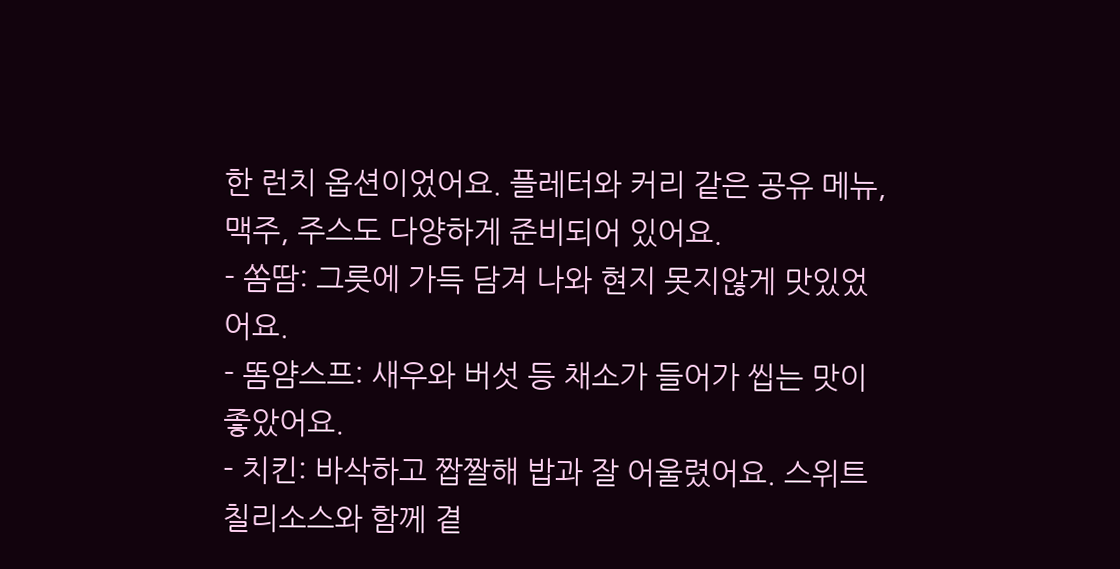한 런치 옵션이었어요. 플레터와 커리 같은 공유 메뉴, 맥주, 주스도 다양하게 준비되어 있어요.
- 쏨땀: 그릇에 가득 담겨 나와 현지 못지않게 맛있었어요.
- 똠얌스프: 새우와 버섯 등 채소가 들어가 씹는 맛이 좋았어요.
- 치킨: 바삭하고 짭짤해 밥과 잘 어울렸어요. 스위트 칠리소스와 함께 곁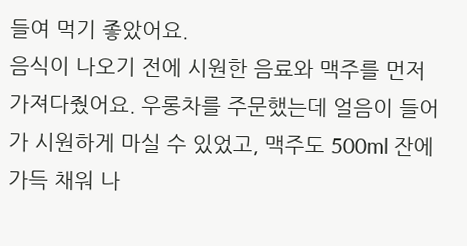들여 먹기 좋았어요.
음식이 나오기 전에 시원한 음료와 맥주를 먼저 가져다줬어요. 우롱차를 주문했는데 얼음이 들어가 시원하게 마실 수 있었고, 맥주도 500ml 잔에 가득 채워 나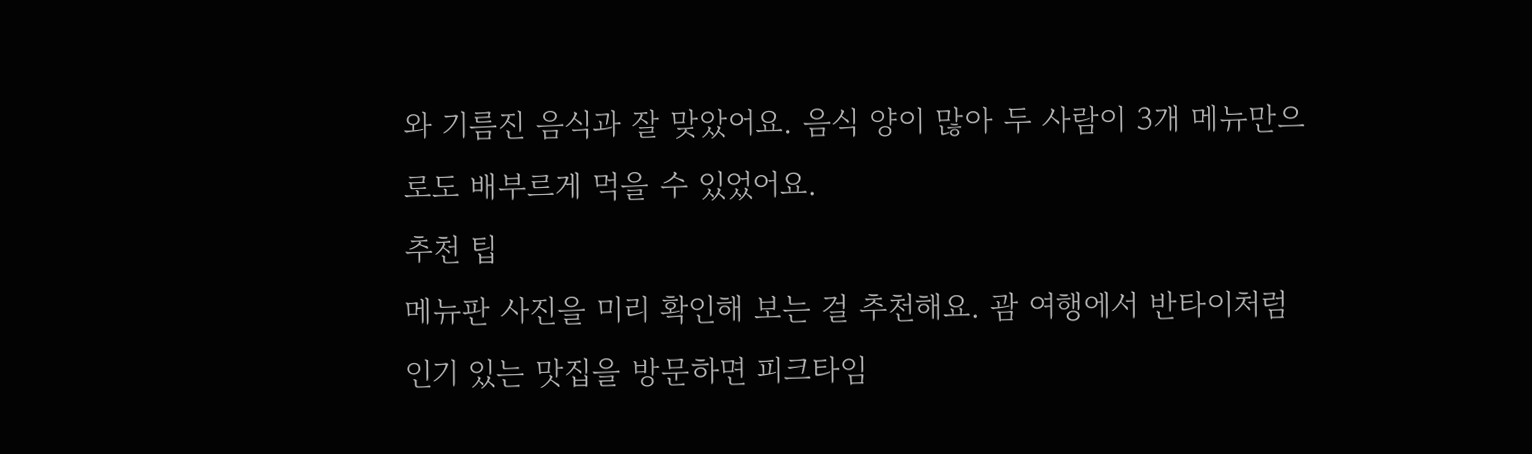와 기름진 음식과 잘 맞았어요. 음식 양이 많아 두 사람이 3개 메뉴만으로도 배부르게 먹을 수 있었어요.
추천 팁
메뉴판 사진을 미리 확인해 보는 걸 추천해요. 괌 여행에서 반타이처럼 인기 있는 맛집을 방문하면 피크타임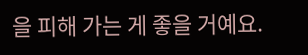을 피해 가는 게 좋을 거예요.